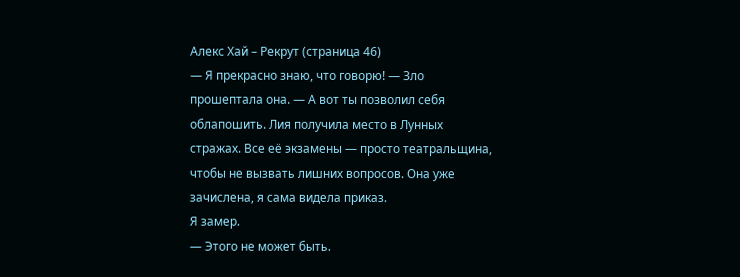Алекс Хай – Рекрут (страница 46)
— Я прекрасно знаю, что говорю! — Зло прошептала она. — А вот ты позволил себя облапошить. Лия получила место в Лунных стражах. Все её экзамены — просто театральщина, чтобы не вызвать лишних вопросов. Она уже зачислена, я сама видела приказ.
Я замер.
— Этого не может быть.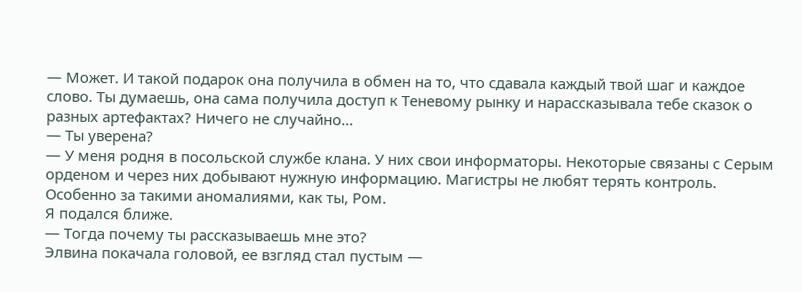— Может. И такой подарок она получила в обмен на то, что сдавала каждый твой шаг и каждое слово. Ты думаешь, она сама получила доступ к Теневому рынку и нарассказывала тебе сказок о разных артефактах? Ничего не случайно…
— Ты уверена?
— У меня родня в посольской службе клана. У них свои информаторы. Некоторые связаны с Серым орденом и через них добывают нужную информацию. Магистры не любят терять контроль. Особенно за такими аномалиями, как ты, Ром.
Я подался ближе.
— Тогда почему ты рассказываешь мне это?
Элвина покачала головой, ее взгляд стал пустым —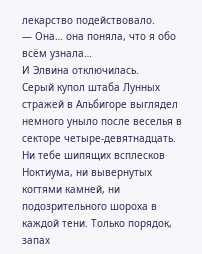лекарство подействовало.
— Она… она поняла, что я обо всём узнала…
И Элвина отключилась.
Серый купол штаба Лунных стражей в Альбигоре выглядел немного уныло после веселья в секторе четыре-девятнадцать. Ни тебе шипящих всплесков Ноктиума, ни вывернутых когтями камней, ни подозрительного шороха в каждой тени. Только порядок, запах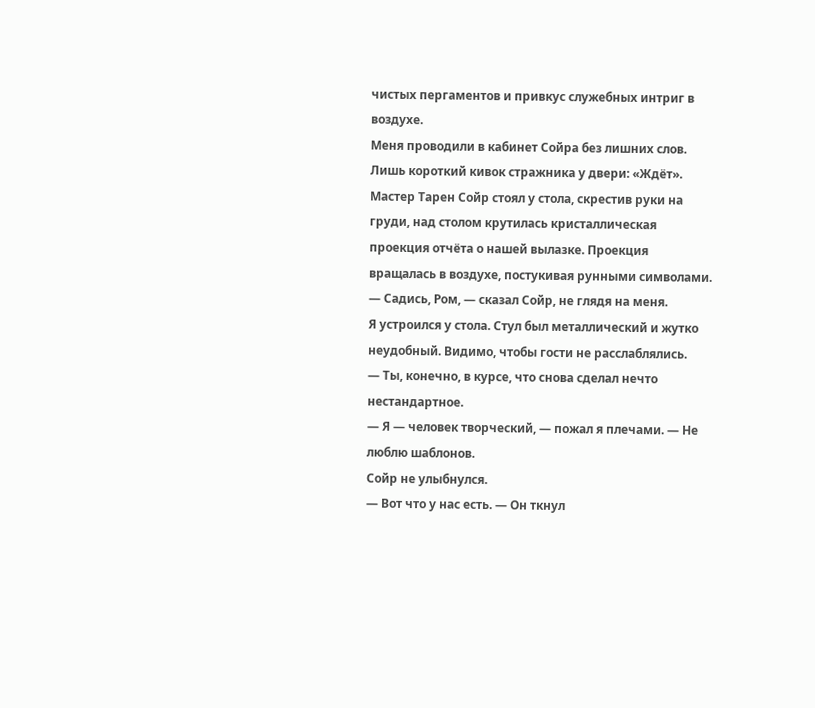чистых пергаментов и привкус служебных интриг в воздухе.
Меня проводили в кабинет Сойра без лишних слов. Лишь короткий кивок стражника у двери: «Ждёт».
Мастер Тарен Сойр стоял у стола, скрестив руки на груди, над столом крутилась кристаллическая проекция отчёта о нашей вылазке. Проекция вращалась в воздухе, постукивая рунными символами.
— Садись, Ром, — сказал Сойр, не глядя на меня.
Я устроился у стола. Стул был металлический и жутко неудобный. Видимо, чтобы гости не расслаблялись.
— Ты, конечно, в курсе, что снова сделал нечто нестандартное.
— Я — человек творческий, — пожал я плечами. — Не люблю шаблонов.
Сойр не улыбнулся.
— Вот что у нас есть. — Он ткнул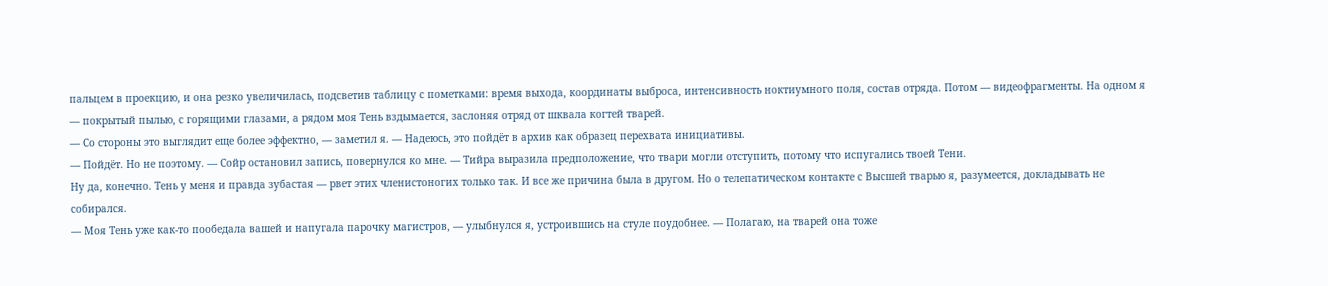пальцем в проекцию, и она резко увеличилась, подсветив таблицу с пометками: время выхода, координаты выброса, интенсивность ноктиумного поля, состав отряда. Потом — видеофрагменты. На одном я — покрытый пылью, с горящими глазами, а рядом моя Тень вздымается, заслоняя отряд от шквала когтей тварей.
— Со стороны это выглядит еще более эффектно, — заметил я. — Надеюсь, это пойдёт в архив как образец перехвата инициативы.
— Пойдёт. Но не поэтому. — Сойр остановил запись, повернулся ко мне. — Тийра выразила предположение, что твари могли отступить, потому что испугались твоей Тени.
Ну да, конечно. Тень у меня и правда зубастая — рвет этих членистоногих только так. И все же причина была в другом. Но о телепатическом контакте с Высшей тварью я, разумеется, докладывать не собирался.
— Моя Тень уже как-то пообедала вашей и напугала парочку магистров, — улыбнулся я, устроившись на стуле поудобнее. — Полагаю, на тварей она тоже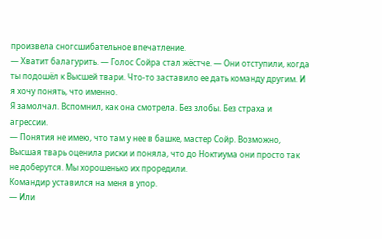произвела сногсшибательное впечатление.
— Хватит балагурить. — Голос Сойра стал жёстче. — Они отступили, когда ты подошёл к Высшей твари. Что-то заставило ее дать команду другим. И я хочу понять, что именно.
Я замолчал. Вспомнил, как она смотрела. Без злобы. Без страха и агрессии.
— Понятия не имею, что там у нее в башке, мастер Сойр. Возможно, Высшая тварь оценила риски и поняла, что до Ноктиума они просто так не доберутся. Мы хорошенько их проредили.
Командир уставился на меня в упор.
— Или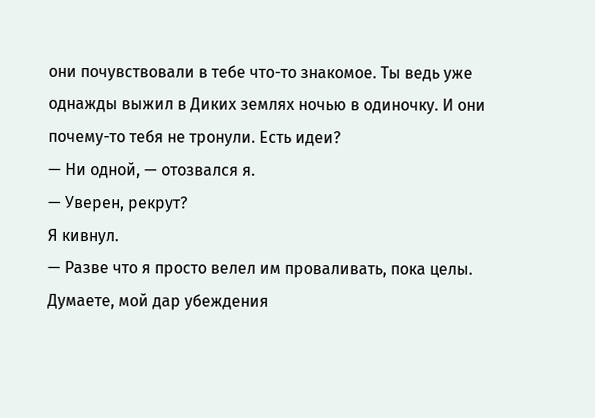они почувствовали в тебе что-то знакомое. Ты ведь уже однажды выжил в Диких землях ночью в одиночку. И они почему-то тебя не тронули. Есть идеи?
— Ни одной, — отозвался я.
— Уверен, рекрут?
Я кивнул.
— Разве что я просто велел им проваливать, пока целы. Думаете, мой дар убеждения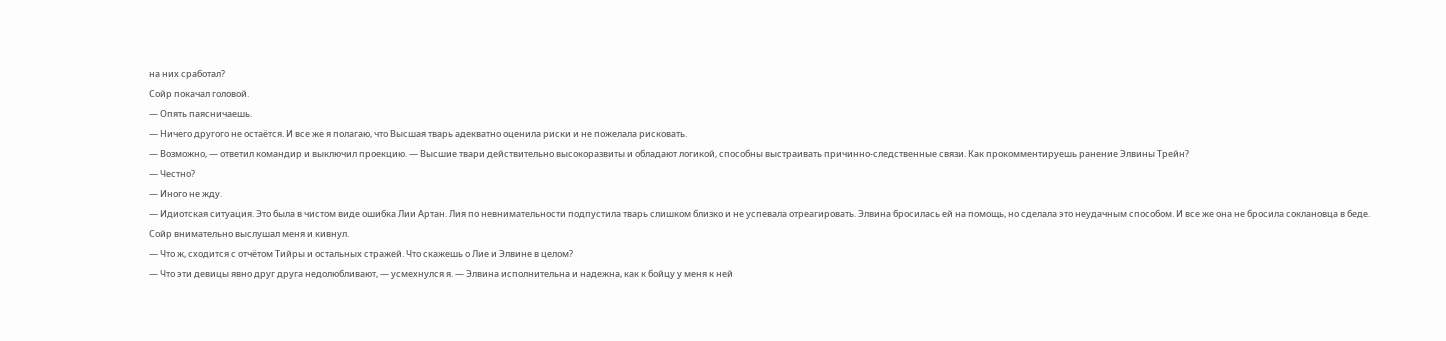на них сработал?
Сойр покачал головой.
— Опять паясничаешь.
— Ничего другого не остаётся. И все же я полагаю, что Высшая тварь адекватно оценила риски и не пожелала рисковать.
— Возможно, — ответил командир и выключил проекцию. — Высшие твари действительно высокоразвиты и обладают логикой, способны выстраивать причинно-следственные связи. Как прокомментируешь ранение Элвины Трейн?
— Честно?
— Иного не жду.
— Идиотская ситуация. Это была в чистом виде ошибка Лии Артан. Лия по невнимательности подпустила тварь слишком близко и не успевала отреагировать. Элвина бросилась ей на помощь, но сделала это неудачным способом. И все же она не бросила соклановца в беде.
Сойр внимательно выслушал меня и кивнул.
— Что ж, сходится с отчётом Тийры и остальных стражей. Что скажешь о Лие и Элвине в целом?
— Что эти девицы явно друг друга недолюбливают, — усмехнулся я. — Элвина исполнительна и надежна, как к бойцу у меня к ней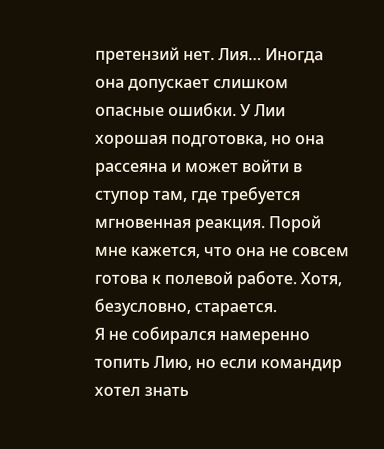претензий нет. Лия… Иногда она допускает слишком опасные ошибки. У Лии хорошая подготовка, но она рассеяна и может войти в ступор там, где требуется мгновенная реакция. Порой мне кажется, что она не совсем готова к полевой работе. Хотя, безусловно, старается.
Я не собирался намеренно топить Лию, но если командир хотел знать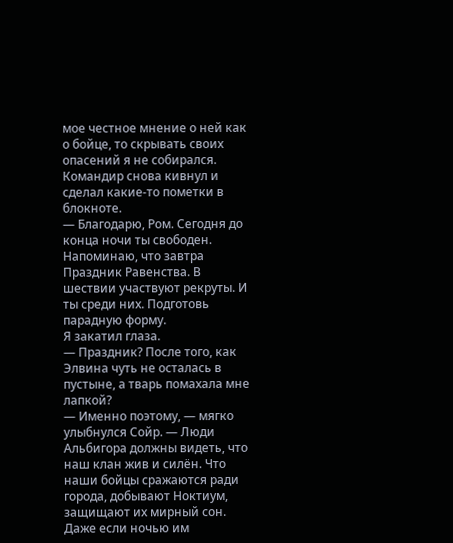мое честное мнение о ней как о бойце, то скрывать своих опасений я не собирался.
Командир снова кивнул и сделал какие-то пометки в блокноте.
— Благодарю, Ром. Сегодня до конца ночи ты свободен. Напоминаю, что завтра Праздник Равенства. В шествии участвуют рекруты. И ты среди них. Подготовь парадную форму.
Я закатил глаза.
— Праздник? После того, как Элвина чуть не осталась в пустыне, а тварь помахала мне лапкой?
— Именно поэтому, — мягко улыбнулся Сойр. — Люди Альбигора должны видеть, что наш клан жив и силён. Что наши бойцы сражаются ради города, добывают Ноктиум, защищают их мирный сон. Даже если ночью им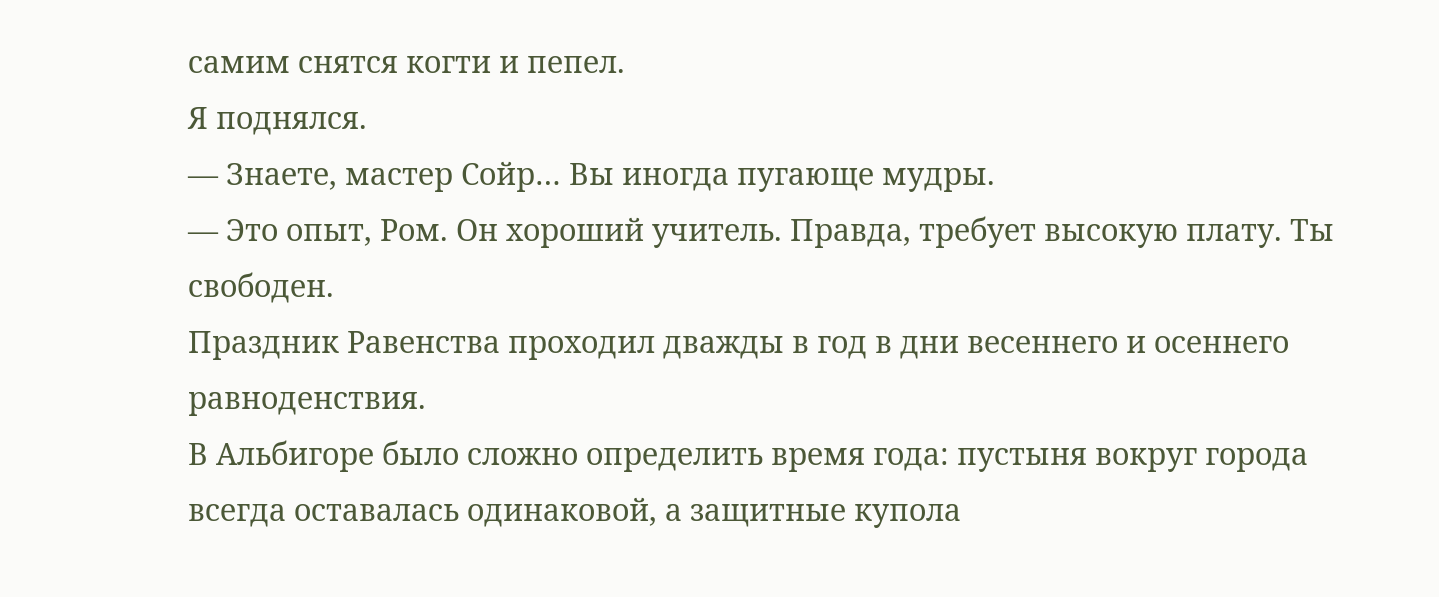самим снятся когти и пепел.
Я поднялся.
— Знаете, мастер Сойр… Вы иногда пугающе мудры.
— Это опыт, Ром. Он хороший учитель. Правда, требует высокую плату. Ты свободен.
Праздник Равенства проходил дважды в год в дни весеннего и осеннего равноденствия.
В Альбигоре было сложно определить время года: пустыня вокруг города всегда оставалась одинаковой, а защитные купола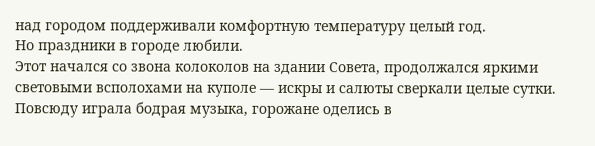над городом поддерживали комфортную температуру целый год.
Но праздники в городе любили.
Этот начался со звона колоколов на здании Совета, продолжался яркими световыми всполохами на куполе — искры и салюты сверкали целые сутки. Повсюду играла бодрая музыка, горожане оделись в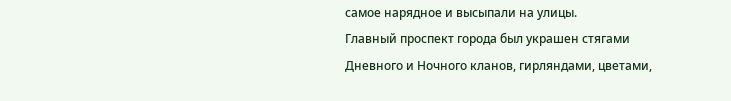самое нарядное и высыпали на улицы.
Главный проспект города был украшен стягами Дневного и Ночного кланов, гирляндами, цветами,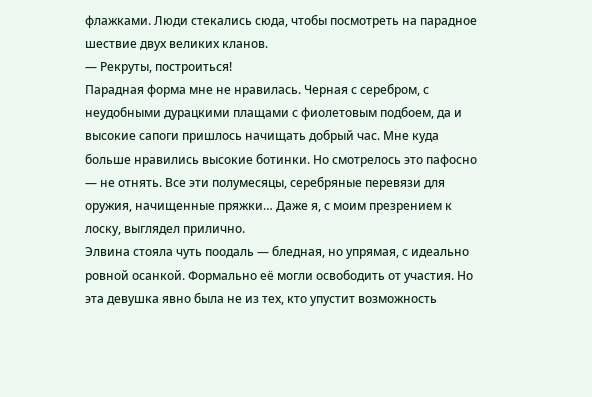флажками. Люди стекались сюда, чтобы посмотреть на парадное шествие двух великих кланов.
— Рекруты, построиться!
Парадная форма мне не нравилась. Черная с серебром, с неудобными дурацкими плащами с фиолетовым подбоем, да и высокие сапоги пришлось начищать добрый час. Мне куда больше нравились высокие ботинки. Но смотрелось это пафосно — не отнять. Все эти полумесяцы, серебряные перевязи для оружия, начищенные пряжки… Даже я, с моим презрением к лоску, выглядел прилично.
Элвина стояла чуть поодаль — бледная, но упрямая, с идеально ровной осанкой. Формально её могли освободить от участия. Но эта девушка явно была не из тех, кто упустит возможность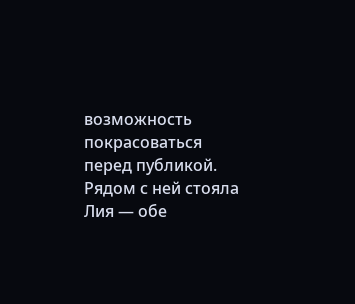возможность покрасоваться перед публикой.
Рядом с ней стояла Лия — обе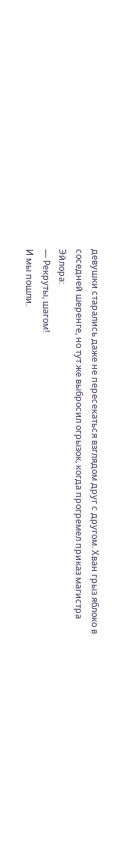девушки старались даже не пересекаться взглядом друг с другом. Хван грыз яблоко в соседней шеренге, но тут же выбросил огрызок, когда прогремел приказ магистра Эйлора:
— Рекруты, шагом!
И мы пошли.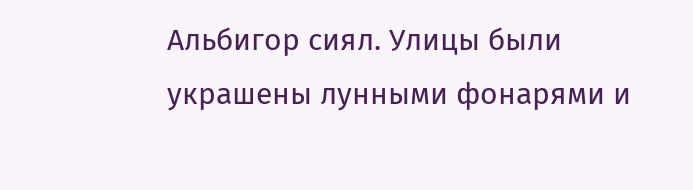Альбигор сиял. Улицы были украшены лунными фонарями и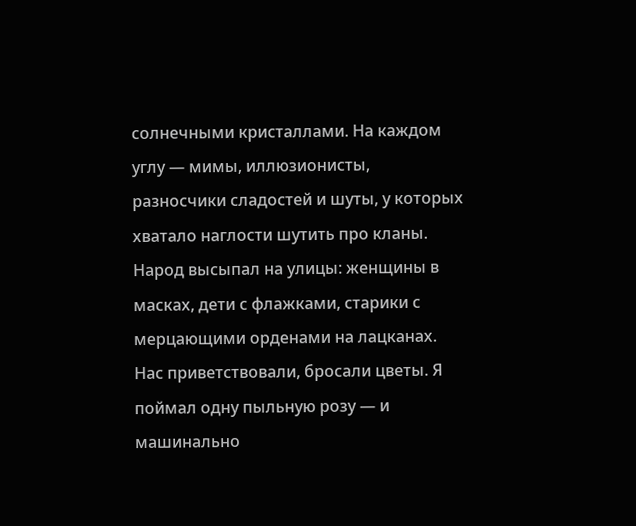солнечными кристаллами. На каждом углу — мимы, иллюзионисты, разносчики сладостей и шуты, у которых хватало наглости шутить про кланы. Народ высыпал на улицы: женщины в масках, дети с флажками, старики с мерцающими орденами на лацканах. Нас приветствовали, бросали цветы. Я поймал одну пыльную розу — и машинально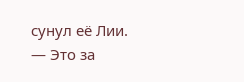сунул её Лии.
— Это за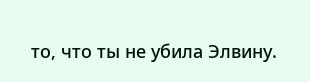то, что ты не убила Элвину.